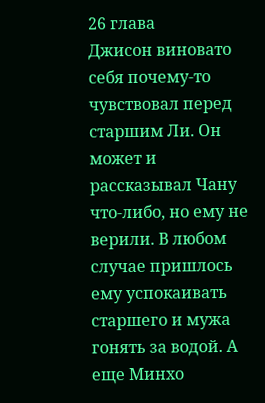26 глава
Джисон виновато себя почему-то чувствовал перед старшим Ли. Он может и рассказывал Чану что-либо, но ему не верили. В любом случае пришлось ему успокаивать старшего и мужа гонять за водой. А еще Минхо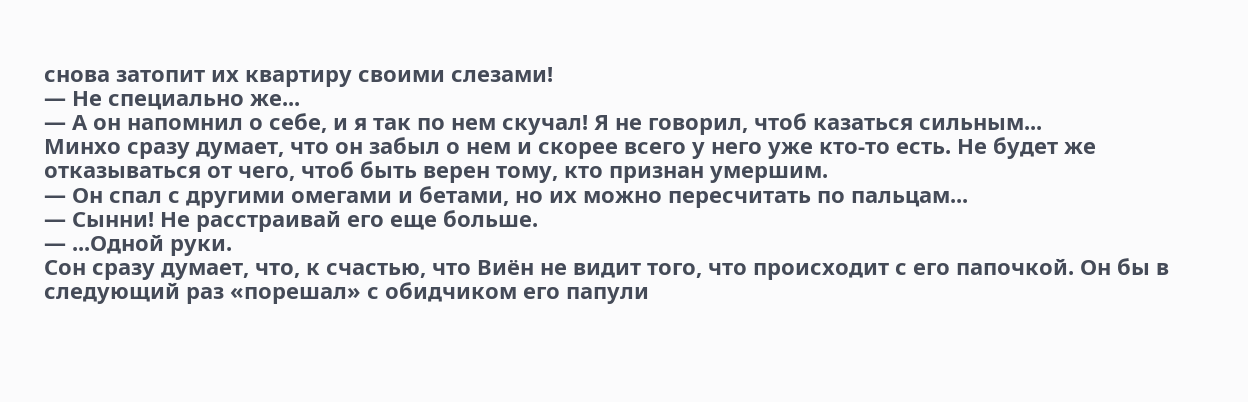снова затопит их квартиру своими слезами!
— Не специально же...
— А он напомнил о себе, и я так по нем скучал! Я не говорил, чтоб казаться сильным...
Минхо сразу думает, что он забыл о нем и скорее всего у него уже кто-то есть. Не будет же отказываться от чего, чтоб быть верен тому, кто признан умершим.
— Он спал с другими омегами и бетами, но их можно пересчитать по пальцам...
— Сынни! Не расстраивай его еще больше.
— ...Одной руки.
Сон сразу думает, что, к счастью, что Виён не видит того, что происходит с его папочкой. Он бы в следующий раз «порешал» с обидчиком его папули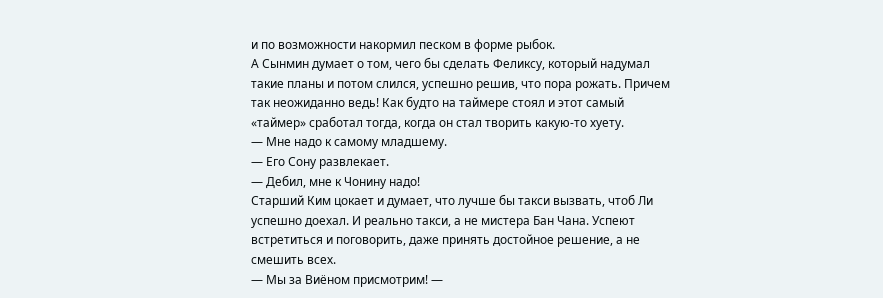и по возможности накормил песком в форме рыбок.
А Сынмин думает о том, чего бы сделать Феликсу, который надумал такие планы и потом слился, успешно решив, что пора рожать. Причем так неожиданно ведь! Как будто на таймере стоял и этот самый «таймер» сработал тогда, когда он стал творить какую-то хуету.
— Мне надо к самому младшему.
— Его Сону развлекает.
— Дебил, мне к Чонину надо!
Старший Ким цокает и думает, что лучше бы такси вызвать, чтоб Ли успешно доехал. И реально такси, а не мистера Бан Чана. Успеют встретиться и поговорить, даже принять достойное решение, а не смешить всех.
— Мы за Виёном присмотрим! —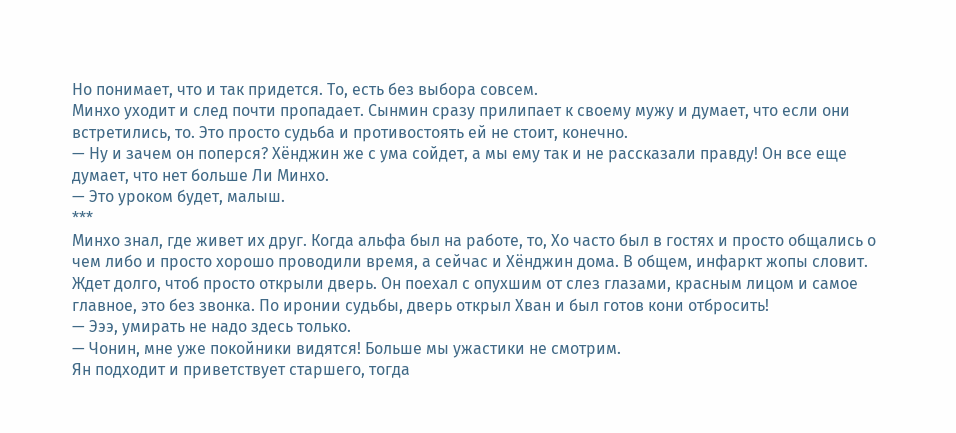Но понимает, что и так придется. То, есть без выбора совсем.
Минхо уходит и след почти пропадает. Сынмин сразу прилипает к своему мужу и думает, что если они встретились, то. Это просто судьба и противостоять ей не стоит, конечно.
— Ну и зачем он поперся? Хёнджин же с ума сойдет, а мы ему так и не рассказали правду! Он все еще думает, что нет больше Ли Минхо.
— Это уроком будет, малыш.
***
Минхо знал, где живет их друг. Когда альфа был на работе, то, Хо часто был в гостях и просто общались о чем либо и просто хорошо проводили время, а сейчас и Хёнджин дома. В общем, инфаркт жопы словит.
Ждет долго, чтоб просто открыли дверь. Он поехал с опухшим от слез глазами, красным лицом и самое главное, это без звонка. По иронии судьбы, дверь открыл Хван и был готов кони отбросить!
— Эээ, умирать не надо здесь только.
— Чонин, мне уже покойники видятся! Больше мы ужастики не смотрим.
Ян подходит и приветствует старшего, тогда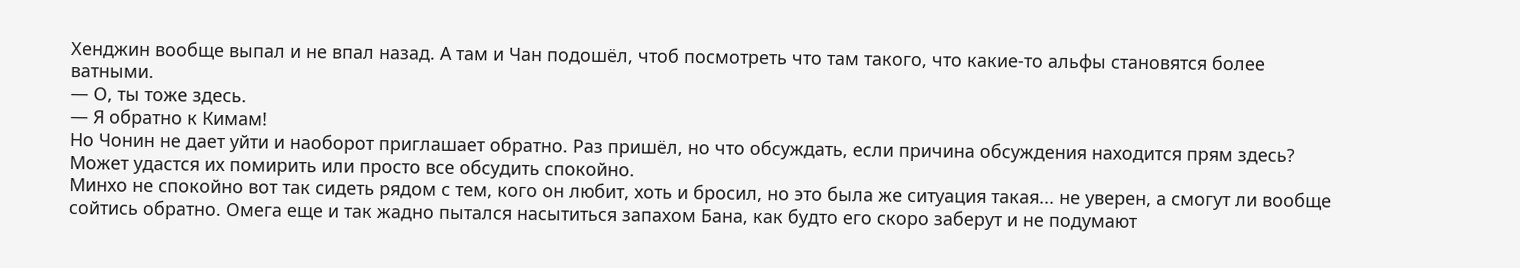Хенджин вообще выпал и не впал назад. А там и Чан подошёл, чтоб посмотреть что там такого, что какие-то альфы становятся более ватными.
— О, ты тоже здесь.
— Я обратно к Кимам!
Но Чонин не дает уйти и наоборот приглашает обратно. Раз пришёл, но что обсуждать, если причина обсуждения находится прям здесь? Может удастся их помирить или просто все обсудить спокойно.
Минхо не спокойно вот так сидеть рядом с тем, кого он любит, хоть и бросил, но это была же ситуация такая... не уверен, а смогут ли вообще сойтись обратно. Омега еще и так жадно пытался насытиться запахом Бана, как будто его скоро заберут и не подумают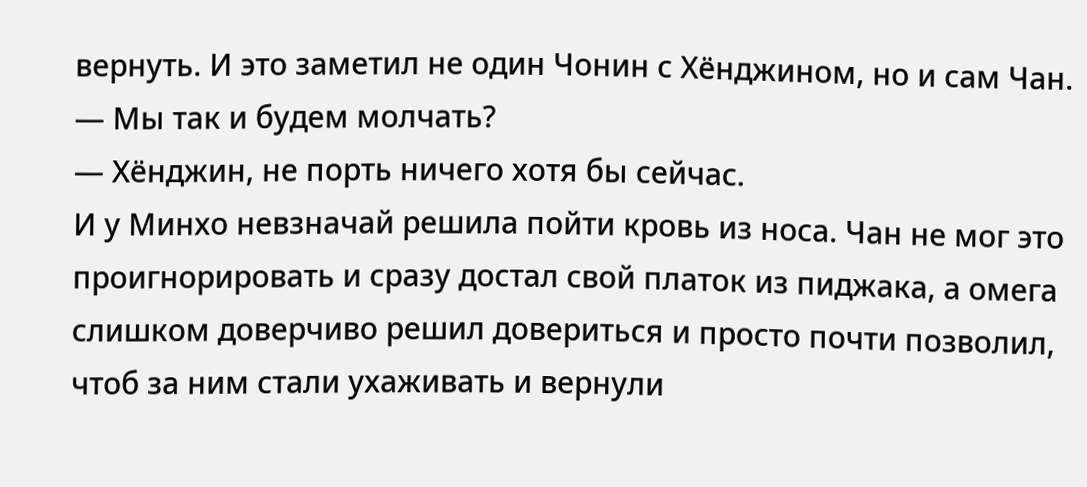вернуть. И это заметил не один Чонин с Хёнджином, но и сам Чан.
— Мы так и будем молчать?
— Хёнджин, не порть ничего хотя бы сейчас.
И у Минхо невзначай решила пойти кровь из носа. Чан не мог это проигнорировать и сразу достал свой платок из пиджака, а омега слишком доверчиво решил довериться и просто почти позволил, чтоб за ним стали ухаживать и вернули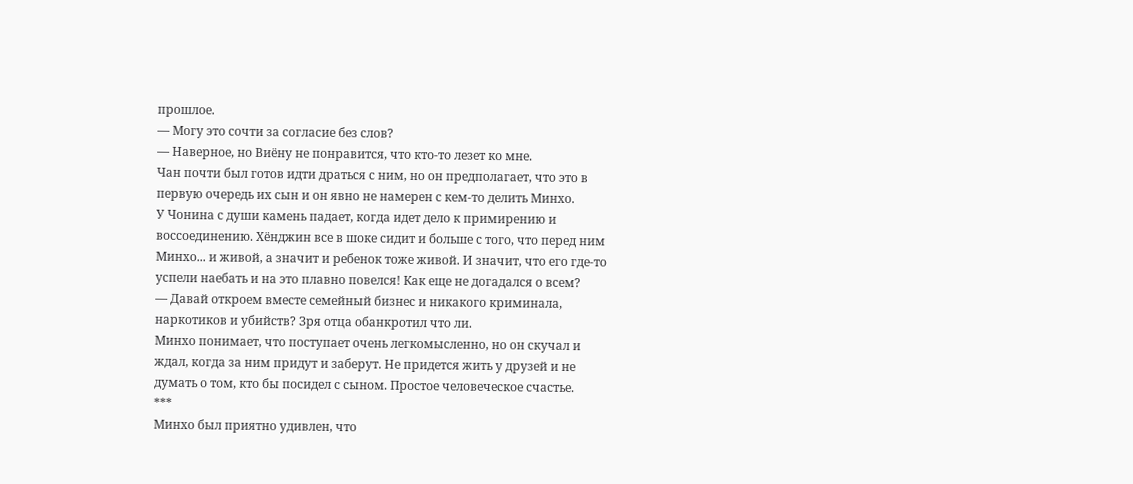прошлое.
— Могу это сочти за согласие без слов?
— Наверное, но Виёну не понравится, что кто-то лезет ко мне.
Чан почти был готов идти драться с ним, но он предполагает, что это в первую очередь их сын и он явно не намерен с кем-то делить Минхо.
У Чонина с души камень падает, когда идет дело к примирению и воссоединению. Хёнджин все в шоке сидит и больше с того, что перед ним Минхо... и живой, а значит и ребенок тоже живой. И значит, что его где-то успели наебать и на это плавно повелся! Как еще не догадался о всем?
— Давай откроем вместе семейный бизнес и никакого криминала, наркотиков и убийств? Зря отца обанкротил что ли.
Минхо понимает, что поступает очень легкомысленно, но он скучал и ждал, когда за ним придут и заберут. Не придется жить у друзей и не думать о том, кто бы посидел с сыном. Простое человеческое счастье.
***
Минхо был приятно удивлен, что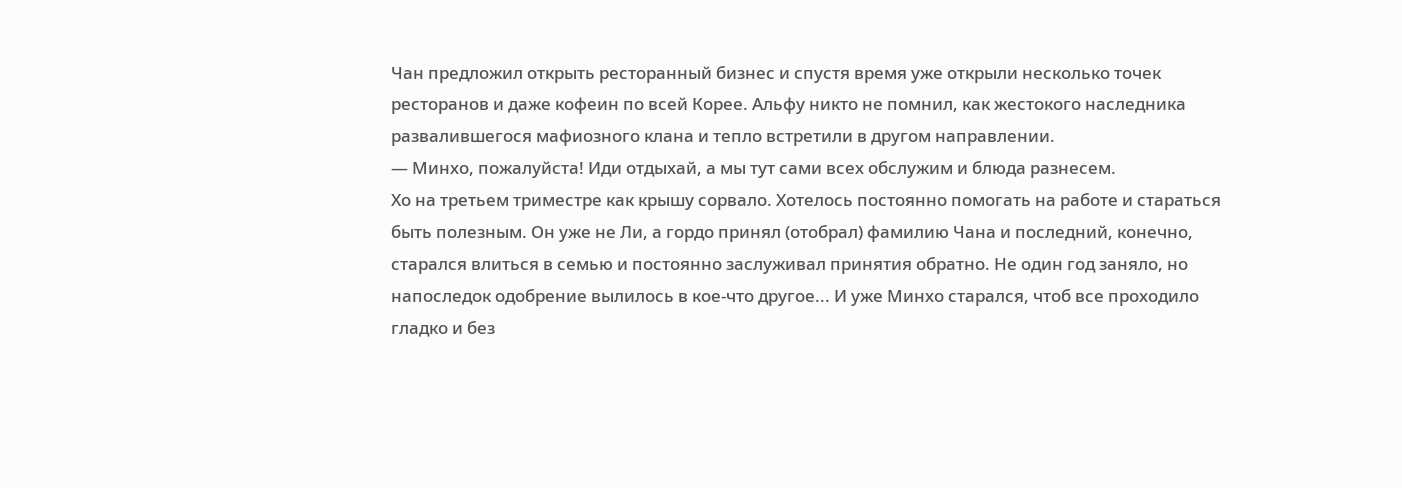Чан предложил открыть ресторанный бизнес и спустя время уже открыли несколько точек ресторанов и даже кофеин по всей Корее. Альфу никто не помнил, как жестокого наследника развалившегося мафиозного клана и тепло встретили в другом направлении.
— Минхо, пожалуйста! Иди отдыхай, а мы тут сами всех обслужим и блюда разнесем.
Хо на третьем триместре как крышу сорвало. Хотелось постоянно помогать на работе и стараться быть полезным. Он уже не Ли, а гордо принял (отобрал) фамилию Чана и последний, конечно, старался влиться в семью и постоянно заслуживал принятия обратно. Не один год заняло, но напоследок одобрение вылилось в кое-что другое... И уже Минхо старался, чтоб все проходило гладко и без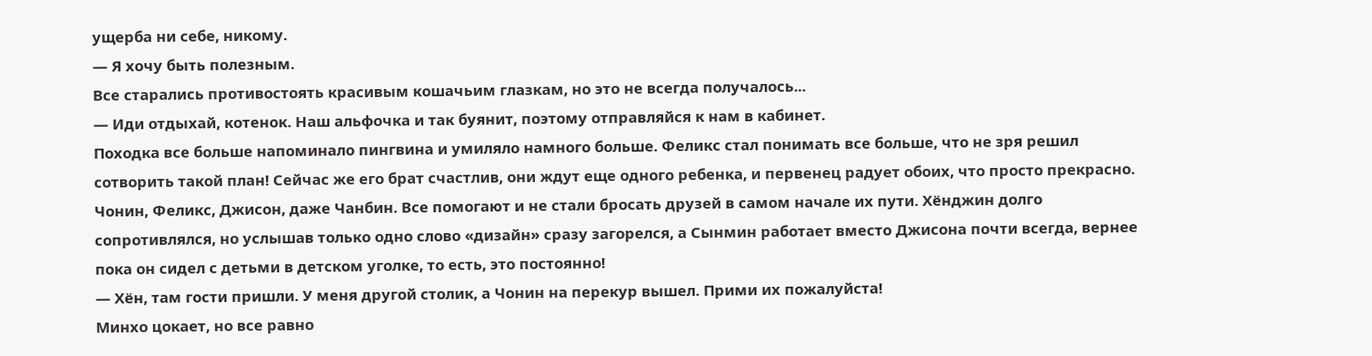ущерба ни себе, никому.
— Я хочу быть полезным.
Все старались противостоять красивым кошачьим глазкам, но это не всегда получалось...
— Иди отдыхай, котенок. Наш альфочка и так буянит, поэтому отправляйся к нам в кабинет.
Походка все больше напоминало пингвина и умиляло намного больше. Феликс стал понимать все больше, что не зря решил сотворить такой план! Сейчас же его брат счастлив, они ждут еще одного ребенка, и первенец радует обоих, что просто прекрасно.
Чонин, Феликс, Джисон, даже Чанбин. Все помогают и не стали бросать друзей в самом начале их пути. Хёнджин долго сопротивлялся, но услышав только одно слово «дизайн» сразу загорелся, а Сынмин работает вместо Джисона почти всегда, вернее пока он сидел с детьми в детском уголке, то есть, это постоянно!
— Хён, там гости пришли. У меня другой столик, а Чонин на перекур вышел. Прими их пожалуйста!
Минхо цокает, но все равно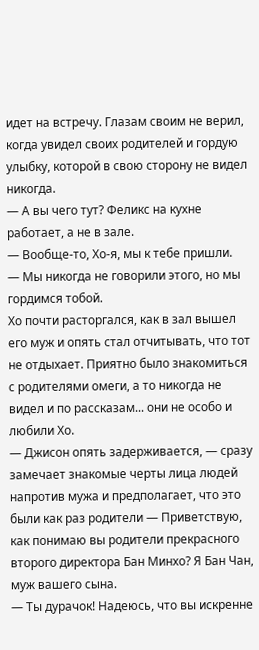идет на встречу. Глазам своим не верил, когда увидел своих родителей и гордую улыбку, которой в свою сторону не видел никогда.
— А вы чего тут? Феликс на кухне работает, а не в зале.
— Вообще-то, Хо-я, мы к тебе пришли.
— Мы никогда не говорили этого, но мы гордимся тобой.
Хо почти расторгался, как в зал вышел его муж и опять стал отчитывать, что тот не отдыхает. Приятно было знакомиться с родителями омеги, а то никогда не видел и по рассказам... они не особо и любили Хо.
— Джисон опять задерживается, — сразу замечает знакомые черты лица людей напротив мужа и предполагает, что это были как раз родители — Приветствую, как понимаю вы родители прекрасного второго директора Бан Минхо? Я Бан Чан, муж вашего сына.
— Ты дурачок! Надеюсь, что вы искренне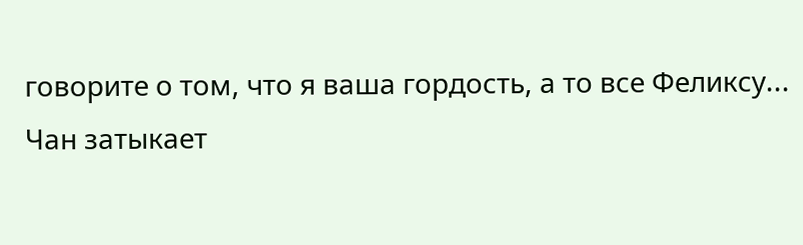говорите о том, что я ваша гордость, а то все Феликсу...
Чан затыкает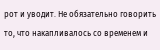рот и уводит. Не обязательно говорить то, что накапливалось со временем и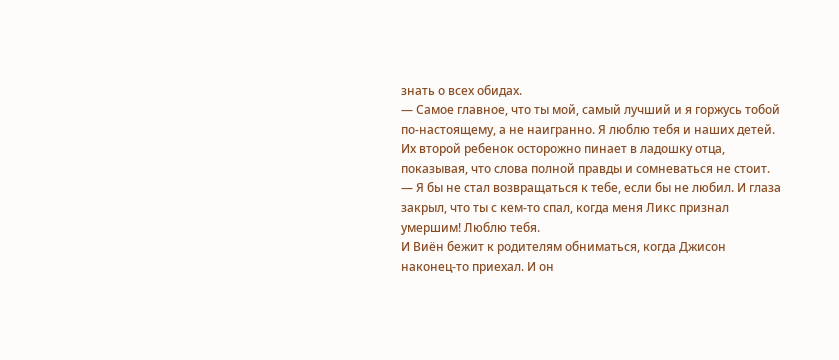знать о всех обидах.
— Самое главное, что ты мой, самый лучший и я горжусь тобой по-настоящему, а не наигранно. Я люблю тебя и наших детей.
Их второй ребенок осторожно пинает в ладошку отца, показывая, что слова полной правды и сомневаться не стоит.
— Я бы не стал возвращаться к тебе, если бы не любил. И глаза закрыл, что ты с кем-то спал, когда меня Ликс признал умершим! Люблю тебя.
И Виён бежит к родителям обниматься, когда Джисон наконец-то приехал. И он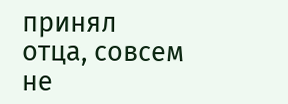принял отца, совсем не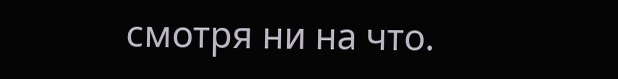смотря ни на что.